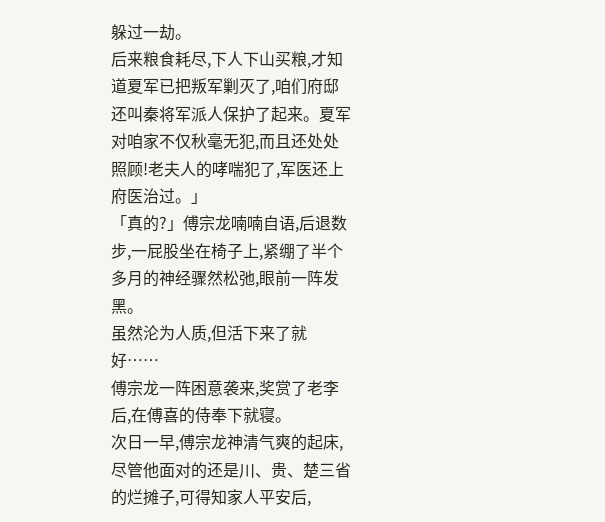躲过一劫。
后来粮食耗尽,下人下山买粮,才知道夏军已把叛军剿灭了,咱们府邸还叫秦将军派人保护了起来。夏军对咱家不仅秋毫无犯,而且还处处照顾!老夫人的哮喘犯了,军医还上府医治过。」
「真的?」傅宗龙喃喃自语,后退数步,一屁股坐在椅子上,紧绷了半个多月的神经骤然松弛,眼前一阵发黑。
虽然沦为人质,但活下来了就好……
傅宗龙一阵困意袭来,奖赏了老李后,在傅喜的侍奉下就寝。
次日一早,傅宗龙神清气爽的起床,尽管他面对的还是川、贵、楚三省的烂摊子,可得知家人平安后,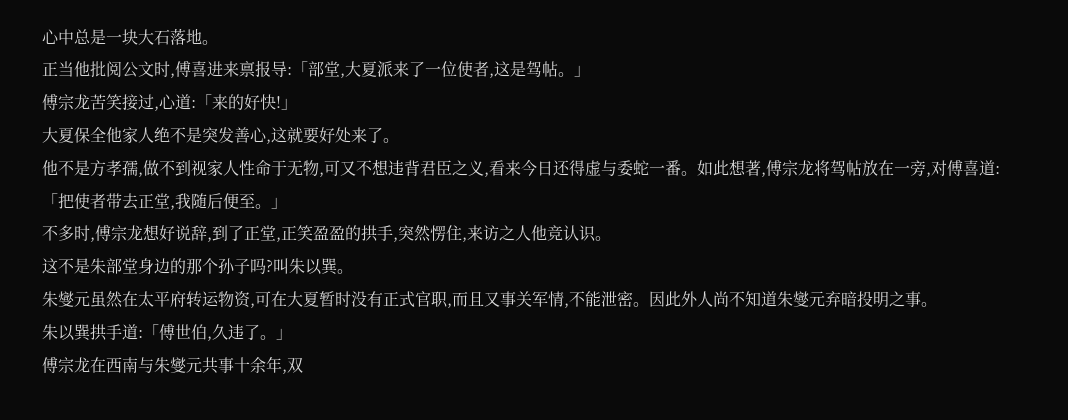心中总是一块大石落地。
正当他批阅公文时,傅喜进来禀报导:「部堂,大夏派来了一位使者,这是驾帖。」
傅宗龙苦笑接过,心道:「来的好快!」
大夏保全他家人绝不是突发善心,这就要好处来了。
他不是方孝孺,做不到视家人性命于无物,可又不想违背君臣之义,看来今日还得虚与委蛇一番。如此想著,傅宗龙将驾帖放在一旁,对傅喜道:「把使者带去正堂,我随后便至。」
不多时,傅宗龙想好说辞,到了正堂,正笑盈盈的拱手,突然愣住,来访之人他竞认识。
这不是朱部堂身边的那个孙子吗?叫朱以巽。
朱燮元虽然在太平府转运物资,可在大夏暂时没有正式官职,而且又事关军情,不能泄密。因此外人尚不知道朱燮元弃暗投明之事。
朱以巽拱手道:「傅世伯,久违了。」
傅宗龙在西南与朱燮元共事十余年,双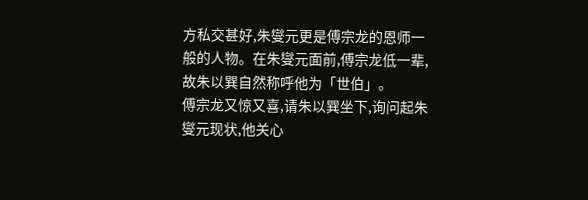方私交甚好,朱燮元更是傅宗龙的恩师一般的人物。在朱燮元面前,傅宗龙低一辈,故朱以巽自然称呼他为「世伯」。
傅宗龙又惊又喜,请朱以巽坐下,询问起朱燮元现状,他关心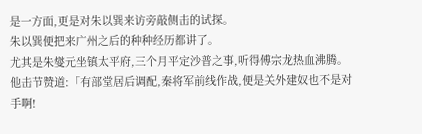是一方面,更是对朱以巽来访旁敲侧击的试探。
朱以巽便把来广州之后的种种经历都讲了。
尤其是朱燮元坐镇太平府,三个月平定沙普之事,听得傅宗龙热血沸腾。
他击节赞道:「有部堂居后调配,秦将军前线作战,便是关外建奴也不是对手啊!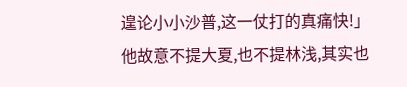遑论小小沙普,这一仗打的真痛快!」
他故意不提大夏,也不提林浅,其实也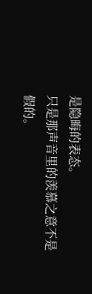是隐晦的表态。
只是那声音里的羡慕之意不是假的。